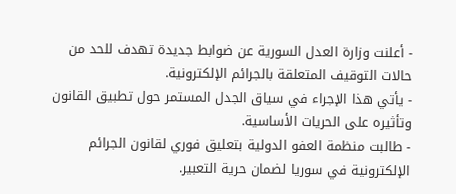- أعلنت وزارة العدل السورية عن ضوابط جديدة تهدف للحد من حالات التوقيف المتعلقة بالجرائم الإلكترونية.
- يأتي هذا الإجراء في سياق الجدل المستمر حول تطبيق القانون وتأثيره على الحريات الأساسية.
- طالبت منظمة العفو الدولية بتعليق فوري لقانون الجرائم الإلكترونية في سوريا لضمان حرية التعبير.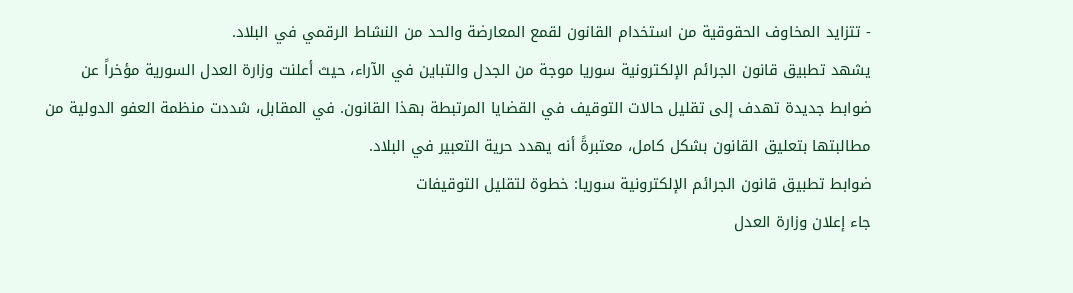- تتزايد المخاوف الحقوقية من استخدام القانون لقمع المعارضة والحد من النشاط الرقمي في البلاد.
يشهد تطبيق قانون الجرائم الإلكترونية سوريا موجة من الجدل والتباين في الآراء، حيث أعلنت وزارة العدل السورية مؤخراً عن ضوابط جديدة تهدف إلى تقليل حالات التوقيف في القضايا المرتبطة بهذا القانون. في المقابل، شددت منظمة العفو الدولية من مطالبتها بتعليق القانون بشكل كامل، معتبرةً أنه يهدد حرية التعبير في البلاد.
ضوابط تطبيق قانون الجرائم الإلكترونية سوريا: خطوة لتقليل التوقيفات
جاء إعلان وزارة العدل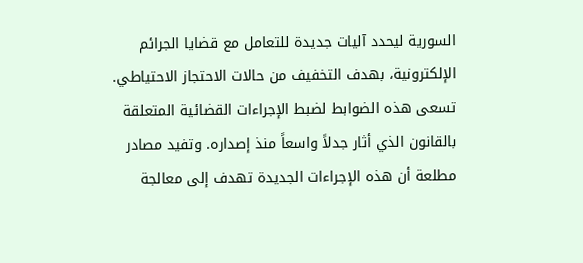السورية ليحدد آليات جديدة للتعامل مع قضايا الجرائم الإلكترونية، بهدف التخفيف من حالات الاحتجاز الاحتياطي. تسعى هذه الضوابط لضبط الإجراءات القضائية المتعلقة بالقانون الذي أثار جدلاً واسعاً منذ إصداره. وتفيد مصادر مطلعة أن هذه الإجراءات الجديدة تهدف إلى معالجة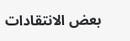بعض الانتقادات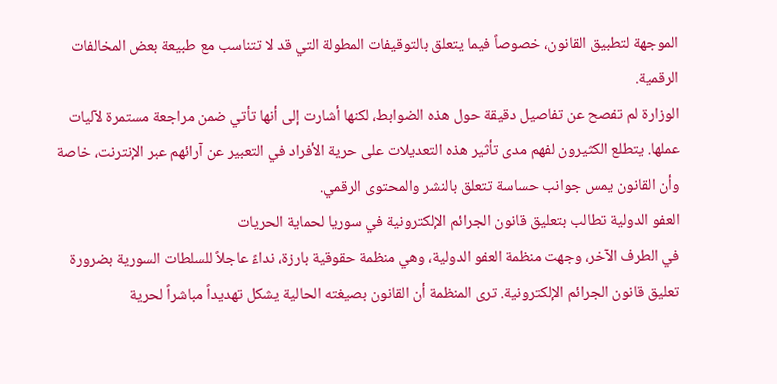الموجهة لتطبيق القانون، خصوصاً فيما يتعلق بالتوقيفات المطولة التي قد لا تتناسب مع طبيعة بعض المخالفات الرقمية.
الوزارة لم تفصح عن تفاصيل دقيقة حول هذه الضوابط، لكنها أشارت إلى أنها تأتي ضمن مراجعة مستمرة لآليات عملها. يتطلع الكثيرون لفهم مدى تأثير هذه التعديلات على حرية الأفراد في التعبير عن آرائهم عبر الإنترنت، خاصة وأن القانون يمس جوانب حساسة تتعلق بالنشر والمحتوى الرقمي.
العفو الدولية تطالب بتعليق قانون الجرائم الإلكترونية في سوريا لحماية الحريات
في الطرف الآخر، وجهت منظمة العفو الدولية، وهي منظمة حقوقية بارزة، نداءً عاجلاً للسلطات السورية بضرورة تعليق قانون الجرائم الإلكترونية. ترى المنظمة أن القانون بصيغته الحالية يشكل تهديداً مباشراً لحرية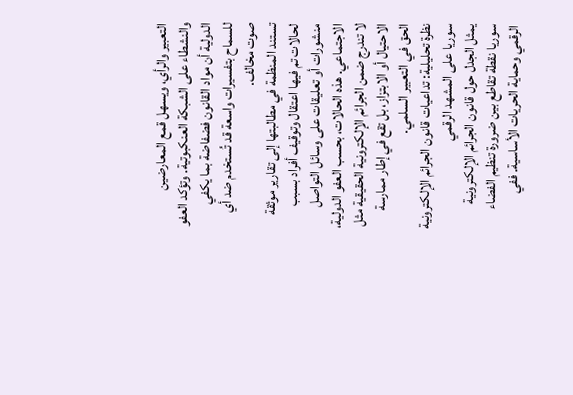التعبير والرأي، ويسهل قمع المعارضين والنشطاء على الشبكة العنكبوتية. وتؤكد العفو الدولية أن مواد القانون فضفاضة بما يكفي للسماح بتفسيرات واسعة قد تُستخدم ضد أي صوت مخالف.
تستند المنظمة في مطالبتها إلى تقارير موثقة لحالات تم فيها اعتقال وتوقيف أفراد بسبب منشورات أو تعليقات على وسائل التواصل الاجتماعي. هذه الحالات، بحسب العفو الدولية، لا تندرج ضمن الجرائم الإلكترونية الحقيقية مثل الاحتيال أو الابتزاز، بل تقع في إطار ممارسة الحق في التعبير السلمي.
نظرة تحليلية: تداعيات قانون الجرائم الإلكترونية سوريا على المشهد الرقمي
يمثل الجدل حول قانون الجرائم الإلكترونية سوريا نقطة تقاطع بين ضرورة تنظيم الفضاء الرقمي وحماية الحريات الأساسية. ففي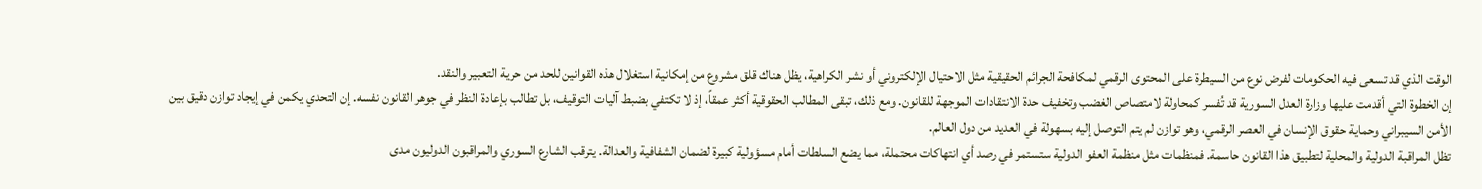الوقت الذي قد تسعى فيه الحكومات لفرض نوع من السيطرة على المحتوى الرقمي لمكافحة الجرائم الحقيقية مثل الاحتيال الإلكتروني أو نشر الكراهية، يظل هناك قلق مشروع من إمكانية استغلال هذه القوانين للحد من حرية التعبير والنقد.
إن الخطوة التي أقدمت عليها وزارة العدل السورية قد تُفسر كمحاولة لامتصاص الغضب وتخفيف حدة الانتقادات الموجهة للقانون. ومع ذلك، تبقى المطالب الحقوقية أكثر عمقاً، إذ لا تكتفي بضبط آليات التوقيف، بل تطالب بإعادة النظر في جوهر القانون نفسه. إن التحدي يكمن في إيجاد توازن دقيق بين الأمن السيبراني وحماية حقوق الإنسان في العصر الرقمي، وهو توازن لم يتم التوصل إليه بسهولة في العديد من دول العالم.
تظل المراقبة الدولية والمحلية لتطبيق هذا القانون حاسمة. فمنظمات مثل منظمة العفو الدولية ستستمر في رصد أي انتهاكات محتملة، مما يضع السلطات أمام مسؤولية كبيرة لضمان الشفافية والعدالة. يترقب الشارع السوري والمراقبون الدوليون مدى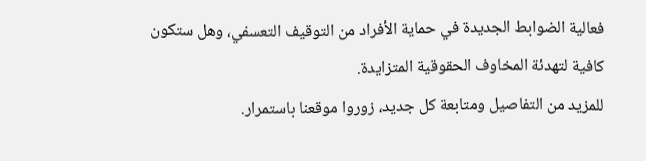فعالية الضوابط الجديدة في حماية الأفراد من التوقيف التعسفي، وهل ستكون كافية لتهدئة المخاوف الحقوقية المتزايدة.
للمزيد من التفاصيل ومتابعة كل جديد، زوروا موقعنا باستمرار.